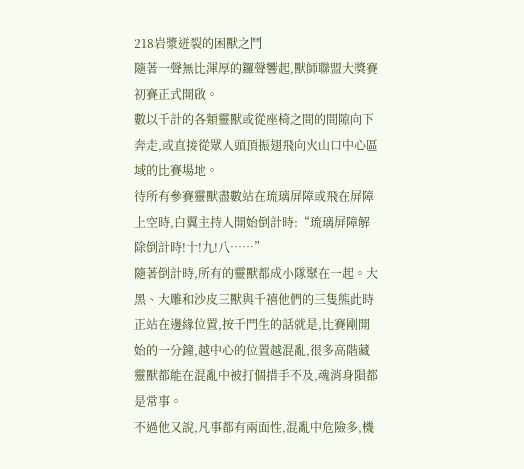218岩漿迸裂的困獸之鬥
隨著一聲無比渾厚的鑼聲響起,獸師聯盟大獎賽初賽正式開啟。
數以千計的各類靈獸或從座椅之間的間隙向下奔走,或直接從眾人頭頂振翅飛向火山口中心區域的比賽場地。
待所有參賽靈獸盡數站在琉璃屏障或飛在屏障上空時,白翼主持人開始倒計時:“琉璃屏障解除倒計時!十!九!八……”
隨著倒計時,所有的靈獸都成小隊聚在一起。大黑、大雕和沙皮三獸與千禧他們的三隻熊此時正站在邊緣位置,按千門生的話就是,比賽剛開始的一分鐘,越中心的位置越混亂,很多高階藏靈獸都能在混亂中被打個措手不及,魂消身隕都是常事。
不過他又說,凡事都有兩面性,混亂中危險多,機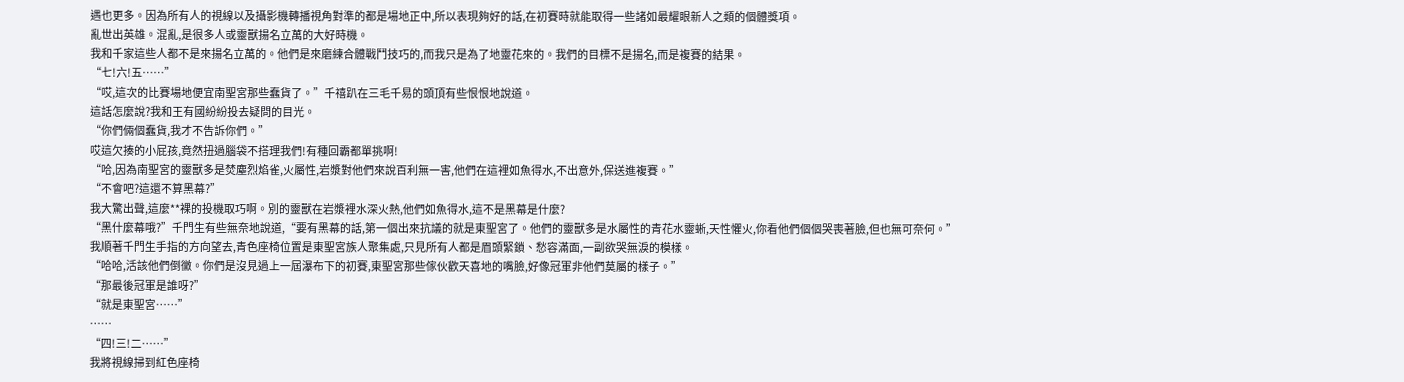遇也更多。因為所有人的視線以及攝影機轉播視角對準的都是場地正中,所以表現夠好的話,在初賽時就能取得一些諸如最耀眼新人之類的個體獎項。
亂世出英雄。混亂,是很多人或靈獸揚名立萬的大好時機。
我和千家這些人都不是來揚名立萬的。他們是來磨練合體戰鬥技巧的,而我只是為了地靈花來的。我們的目標不是揚名,而是複賽的結果。
“七!六!五……”
“哎,這次的比賽場地便宜南聖宮那些蠢貨了。”千禧趴在三毛千易的頭頂有些恨恨地說道。
這話怎麼說?我和王有國紛紛投去疑問的目光。
“你們倆個蠢貨,我才不告訴你們。”
哎這欠揍的小屁孩,竟然扭過腦袋不搭理我們!有種回霸都單挑啊!
“哈,因為南聖宮的靈獸多是焚塵烈焰雀,火屬性,岩漿對他們來說百利無一害,他們在這裡如魚得水,不出意外,保送進複賽。”
“不會吧?這還不算黑幕?”
我大驚出聲,這麼**裸的投機取巧啊。別的靈獸在岩漿裡水深火熱,他們如魚得水,這不是黑幕是什麼?
“黑什麼幕哦?”千門生有些無奈地說道,“要有黑幕的話,第一個出來抗議的就是東聖宮了。他們的靈獸多是水屬性的青花水靈蜥,天性懼火,你看他們個個哭喪著臉,但也無可奈何。”
我順著千門生手指的方向望去,青色座椅位置是東聖宮族人聚集處,只見所有人都是眉頭緊鎖、愁容滿面,一副欲哭無淚的模樣。
“哈哈,活該他們倒黴。你們是沒見過上一屆瀑布下的初賽,東聖宮那些傢伙歡天喜地的嘴臉,好像冠軍非他們莫屬的樣子。”
“那最後冠軍是誰呀?”
“就是東聖宮……”
……
“四!三!二……”
我將視線掃到紅色座椅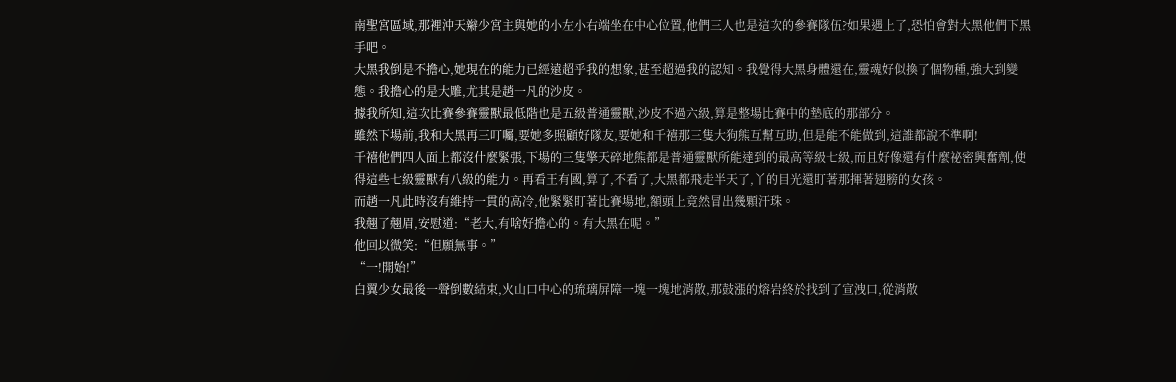南聖宮區域,那裡沖天辮少宮主與她的小左小右端坐在中心位置,他們三人也是這次的參賽隊伍?如果遇上了,恐怕會對大黑他們下黑手吧。
大黑我倒是不擔心,她現在的能力已經遠超乎我的想象,甚至超過我的認知。我覺得大黑身體還在,靈魂好似換了個物種,強大到變態。我擔心的是大雕,尤其是趙一凡的沙皮。
據我所知,這次比賽參賽靈獸最低階也是五級普通靈獸,沙皮不過六級,算是整場比賽中的墊底的那部分。
雖然下場前,我和大黑再三叮囑,要她多照顧好隊友,要她和千禧那三隻大狗熊互幫互助,但是能不能做到,這誰都說不準啊!
千禧他們四人面上都沒什麼緊張,下場的三隻擎天碎地熊都是普通靈獸所能達到的最高等級七級,而且好像還有什麼祕密興奮劑,使得這些七級靈獸有八級的能力。再看王有國,算了,不看了,大黑都飛走半天了,丫的目光還盯著那揮著翅膀的女孩。
而趙一凡此時沒有維持一貫的高冷,他緊緊盯著比賽場地,額頭上竟然冒出幾顆汗珠。
我翹了翹眉,安慰道:“老大,有啥好擔心的。有大黑在呢。”
他回以微笑:“但願無事。”
“一!開始!”
白翼少女最後一聲倒數結束,火山口中心的琉璃屏障一塊一塊地消散,那鼓漲的熔岩終於找到了宣洩口,從消散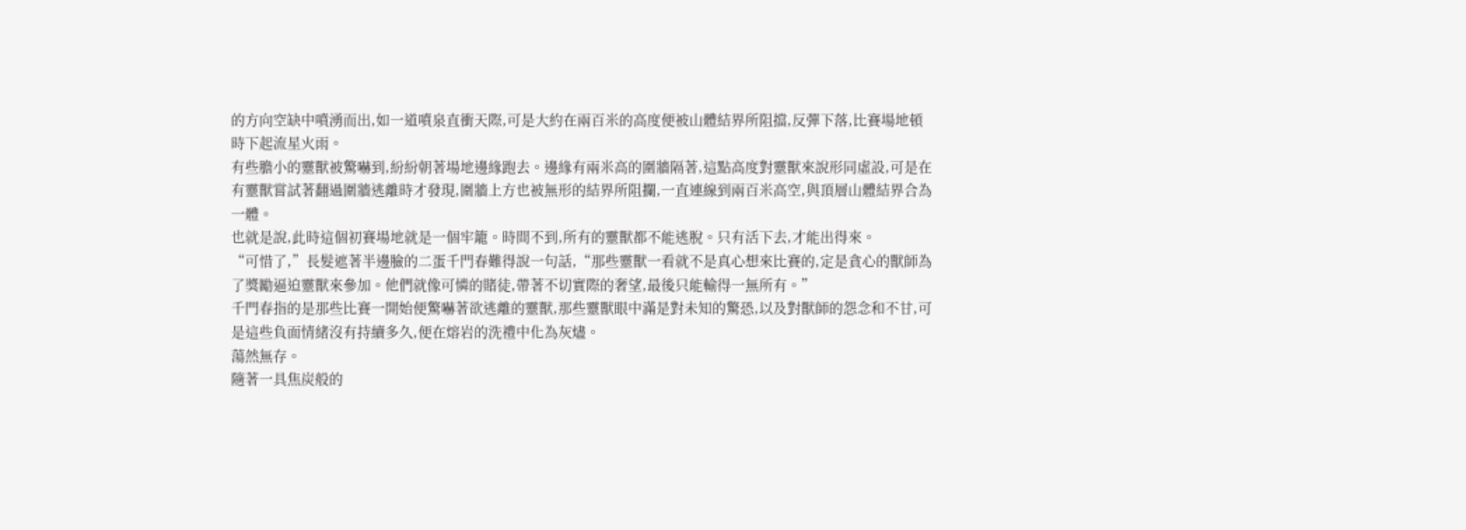的方向空缺中噴湧而出,如一道噴泉直衝天際,可是大約在兩百米的高度便被山體結界所阻擋,反彈下落,比賽場地頓時下起流星火雨。
有些膽小的靈獸被驚嚇到,紛紛朝著場地邊緣跑去。邊緣有兩米高的圍牆隔著,這點高度對靈獸來說形同虛設,可是在有靈獸嘗試著翻過圍牆逃離時才發現,圍牆上方也被無形的結界所阻攔,一直連線到兩百米高空,與頂層山體結界合為一體。
也就是說,此時這個初賽場地就是一個牢籠。時間不到,所有的靈獸都不能逃脫。只有活下去,才能出得來。
“可惜了,”長髮遮著半邊臉的二蛋千門春難得說一句話,“那些靈獸一看就不是真心想來比賽的,定是貪心的獸師為了獎勵逼迫靈獸來參加。他們就像可憐的賭徒,帶著不切實際的奢望,最後只能輸得一無所有。”
千門春指的是那些比賽一開始便驚嚇著欲逃離的靈獸,那些靈獸眼中滿是對未知的驚恐,以及對獸師的怨念和不甘,可是這些負面情緒沒有持續多久,便在熔岩的洗禮中化為灰燼。
蕩然無存。
隨著一具焦炭般的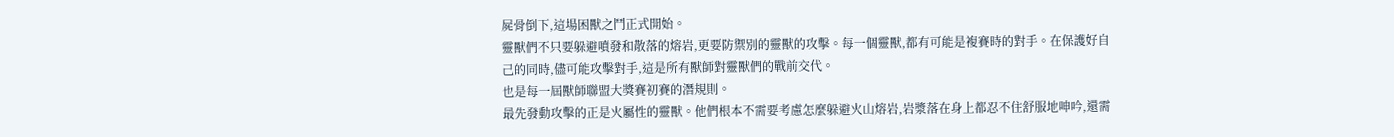屍骨倒下,這場困獸之鬥正式開始。
靈獸們不只要躲避噴發和散落的熔岩,更要防禦別的靈獸的攻擊。每一個靈獸,都有可能是複賽時的對手。在保護好自己的同時,儘可能攻擊對手,這是所有獸師對靈獸們的戰前交代。
也是每一屆獸師聯盟大獎賽初賽的潛規則。
最先發動攻擊的正是火屬性的靈獸。他們根本不需要考慮怎麼躲避火山熔岩,岩漿落在身上都忍不住舒服地呻吟,還需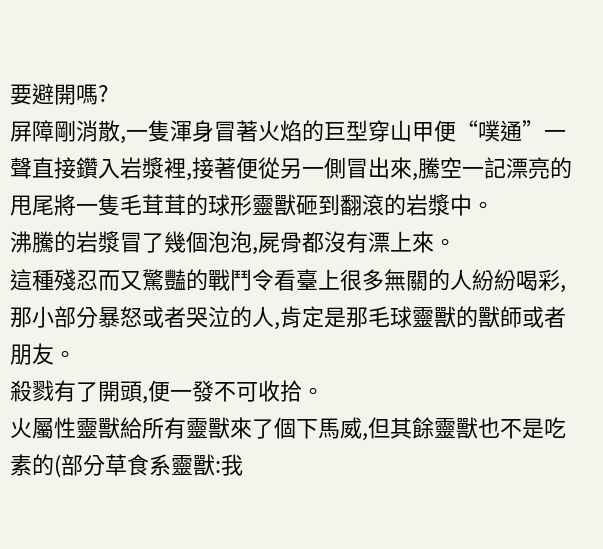要避開嗎?
屏障剛消散,一隻渾身冒著火焰的巨型穿山甲便“噗通”一聲直接鑽入岩漿裡,接著便從另一側冒出來,騰空一記漂亮的甩尾將一隻毛茸茸的球形靈獸砸到翻滾的岩漿中。
沸騰的岩漿冒了幾個泡泡,屍骨都沒有漂上來。
這種殘忍而又驚豔的戰鬥令看臺上很多無關的人紛紛喝彩,那小部分暴怒或者哭泣的人,肯定是那毛球靈獸的獸師或者朋友。
殺戮有了開頭,便一發不可收拾。
火屬性靈獸給所有靈獸來了個下馬威,但其餘靈獸也不是吃素的(部分草食系靈獸:我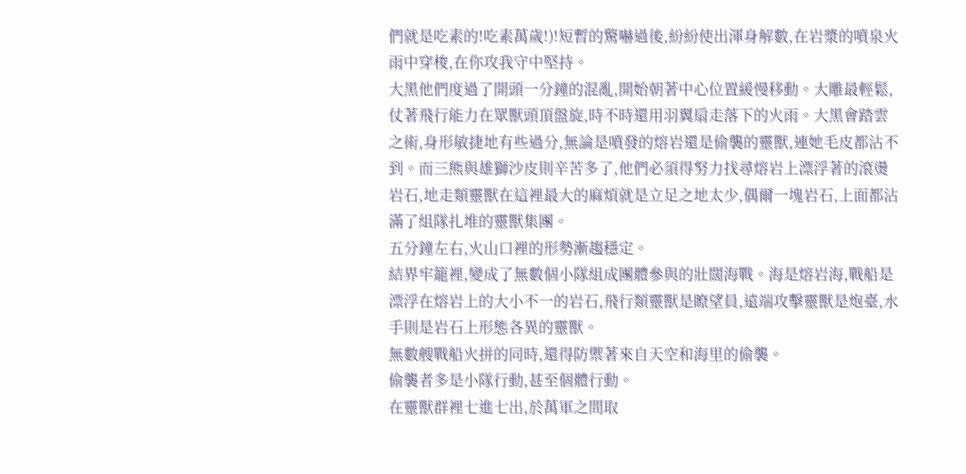們就是吃素的!吃素萬歲!)!短暫的驚嚇過後,紛紛使出渾身解數,在岩漿的噴泉火雨中穿梭,在你攻我守中堅持。
大黑他們度過了開頭一分鐘的混亂,開始朝著中心位置緩慢移動。大雕最輕鬆,仗著飛行能力在眾獸頭頂盤旋,時不時還用羽翼扇走落下的火雨。大黑會踏雲之術,身形敏捷地有些過分,無論是噴發的熔岩還是偷襲的靈獸,連她毛皮都沾不到。而三熊與雄獅沙皮則辛苦多了,他們必須得努力找尋熔岩上漂浮著的滾燙岩石,地走類靈獸在這裡最大的麻煩就是立足之地太少,偶爾一塊岩石,上面都沾滿了組隊扎堆的靈獸集團。
五分鐘左右,火山口裡的形勢漸趨穩定。
結界牢籠裡,變成了無數個小隊組成團體參與的壯闊海戰。海是熔岩海,戰船是漂浮在熔岩上的大小不一的岩石,飛行類靈獸是瞭望員,遠端攻擊靈獸是炮臺,水手則是岩石上形態各異的靈獸。
無數艘戰船火拼的同時,還得防禦著來自天空和海里的偷襲。
偷襲者多是小隊行動,甚至個體行動。
在靈獸群裡七進七出,於萬軍之間取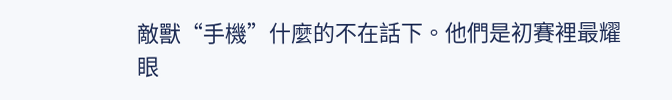敵獸“手機”什麼的不在話下。他們是初賽裡最耀眼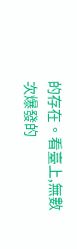的存在。看臺上,無數次爆發的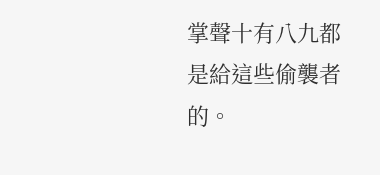掌聲十有八九都是給這些偷襲者的。